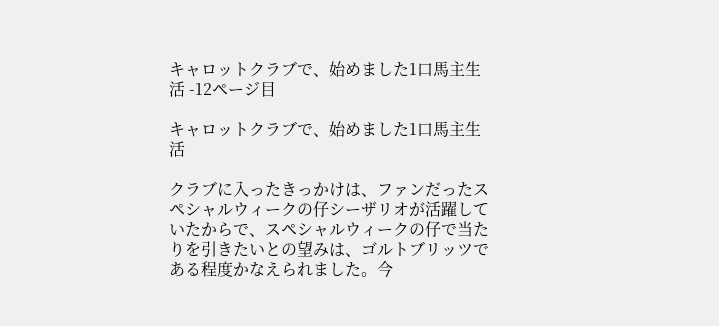キャロットクラブで、始めました1口馬主生活 -12ページ目

キャロットクラブで、始めました1口馬主生活

クラブに入ったきっかけは、ファンだったスペシャルウィークの仔シーザリオが活躍していたからで、スペシャルウィークの仔で当たりを引きたいとの望みは、ゴルトブリッツである程度かなえられました。今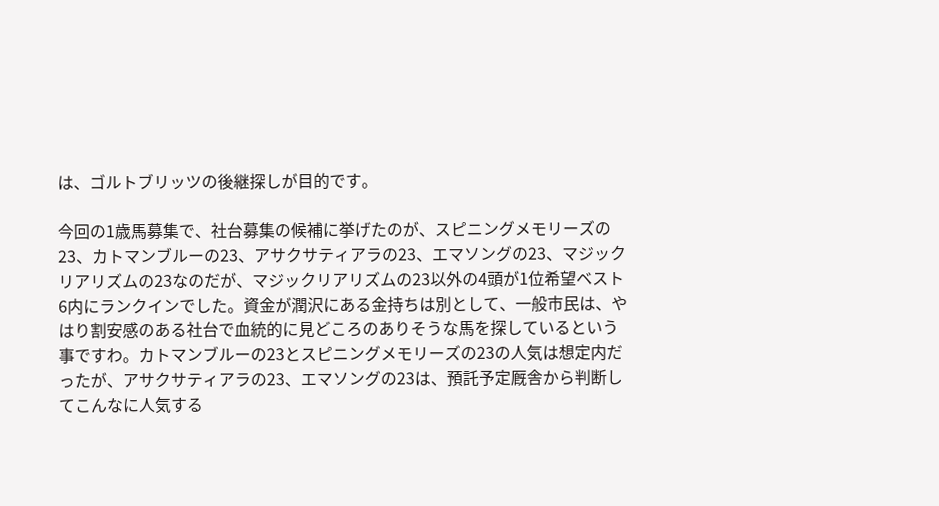は、ゴルトブリッツの後継探しが目的です。

今回の1歳馬募集で、社台募集の候補に挙げたのが、スピニングメモリーズの23、カトマンブルーの23、アサクサティアラの23、エマソングの23、マジックリアリズムの23なのだが、マジックリアリズムの23以外の4頭が1位希望ベスト6内にランクインでした。資金が潤沢にある金持ちは別として、一般市民は、やはり割安感のある社台で血統的に見どころのありそうな馬を探しているという事ですわ。カトマンブルーの23とスピニングメモリーズの23の人気は想定内だったが、アサクサティアラの23、エマソングの23は、預託予定厩舎から判断してこんなに人気する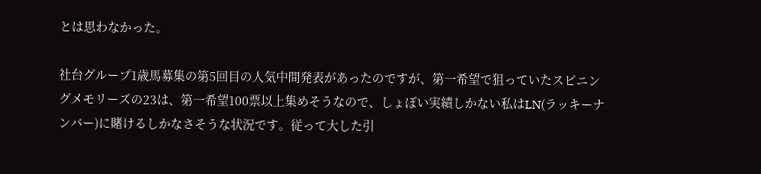とは思わなかった。

社台グループ1歳馬募集の第5回目の人気中間発表があったのですが、第一希望で狙っていたスピニングメモリーズの23は、第一希望100票以上集めそうなので、しょぼい実績しかない私はLN(ラッキーナンバー)に賭けるしかなさそうな状況です。従って大した引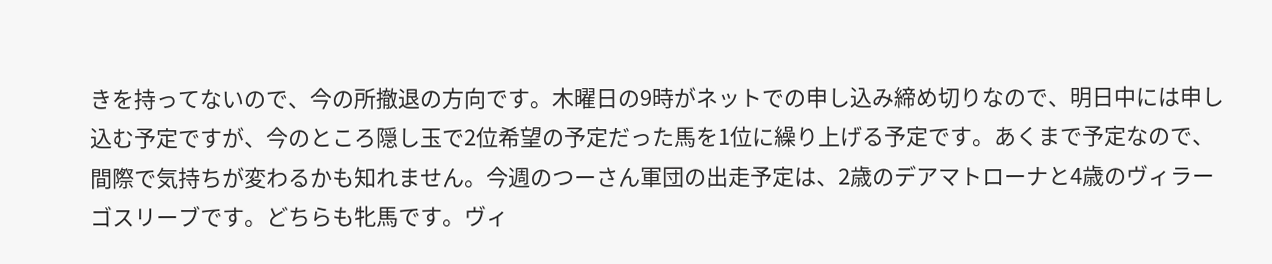きを持ってないので、今の所撤退の方向です。木曜日の9時がネットでの申し込み締め切りなので、明日中には申し込む予定ですが、今のところ隠し玉で2位希望の予定だった馬を1位に繰り上げる予定です。あくまで予定なので、間際で気持ちが変わるかも知れません。今週のつーさん軍団の出走予定は、2歳のデアマトローナと4歳のヴィラーゴスリーブです。どちらも牝馬です。ヴィ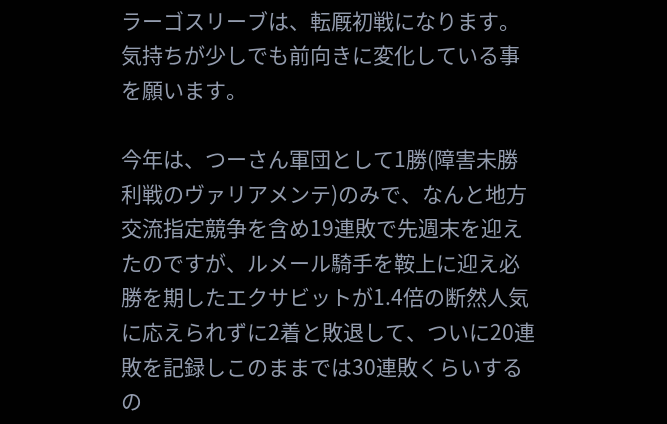ラーゴスリーブは、転厩初戦になります。気持ちが少しでも前向きに変化している事を願います。

今年は、つーさん軍団として1勝(障害未勝利戦のヴァリアメンテ)のみで、なんと地方交流指定競争を含め19連敗で先週末を迎えたのですが、ルメール騎手を鞍上に迎え必勝を期したエクサビットが1.4倍の断然人気に応えられずに2着と敗退して、ついに20連敗を記録しこのままでは30連敗くらいするの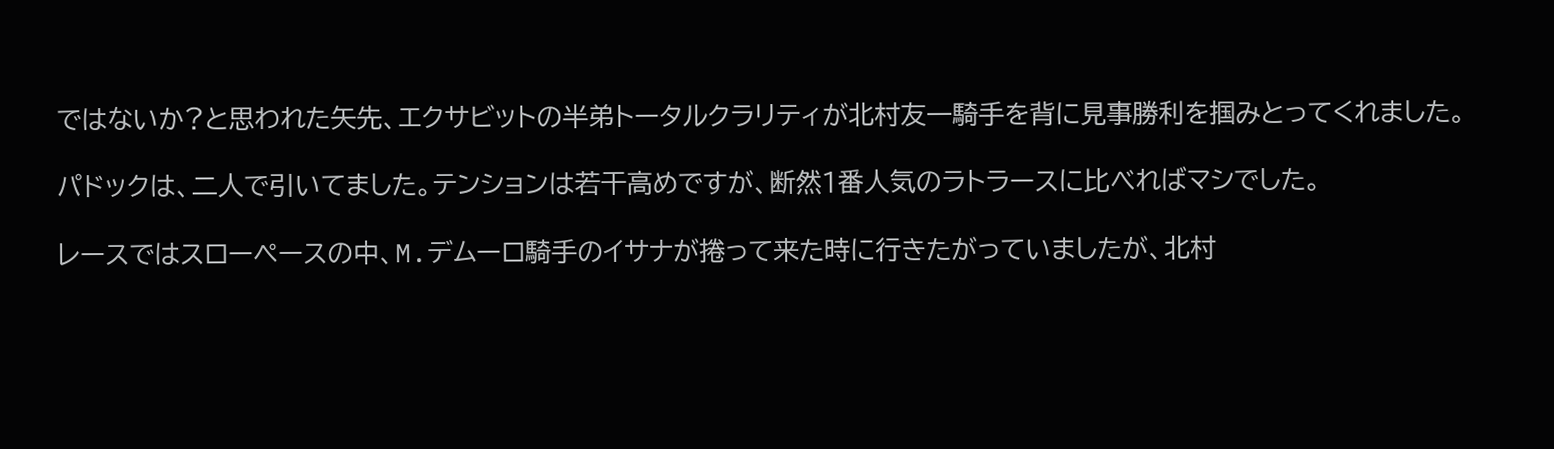ではないか?と思われた矢先、エクサビットの半弟トータルクラリティが北村友一騎手を背に見事勝利を掴みとってくれました。

パドックは、二人で引いてました。テンションは若干高めですが、断然1番人気のラトラースに比べればマシでした。

レースではスローペースの中、M.デムーロ騎手のイサナが捲って来た時に行きたがっていましたが、北村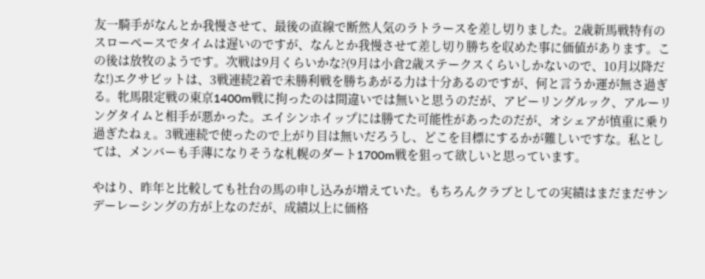友一騎手がなんとか我慢させて、最後の直線で断然人気のラトラースを差し切りました。2歳新馬戦特有のスローペースでタイムは遅いのですが、なんとか我慢させて差し切り勝ちを収めた事に価値があります。この後は放牧のようです。次戦は9月くらいかな?(9月は小倉2歳ステークスくらいしかないので、10月以降だな!)エクサビットは、3戦連続2着で未勝利戦を勝ちあがる力は十分あるのですが、何と言うか運が無さ過ぎる。牝馬限定戦の東京1400m戦に拘ったのは間違いでは無いと思うのだが、アピーリングルック、アルーリングタイムと相手が悪かった。エイシンホイップには勝てた可能性があったのだが、オシェアが慎重に乗り過ぎたねぇ。3戦連続で使ったので上がり目は無いだろうし、どこを目標にするかが難しいですな。私としては、メンバーも手薄になりそうな札幌のダート1700m戦を狙って欲しいと思っています。

やはり、昨年と比較しても社台の馬の申し込みが増えていた。もちろんクラブとしての実績はまだまだサンデーレーシングの方が上なのだが、成績以上に価格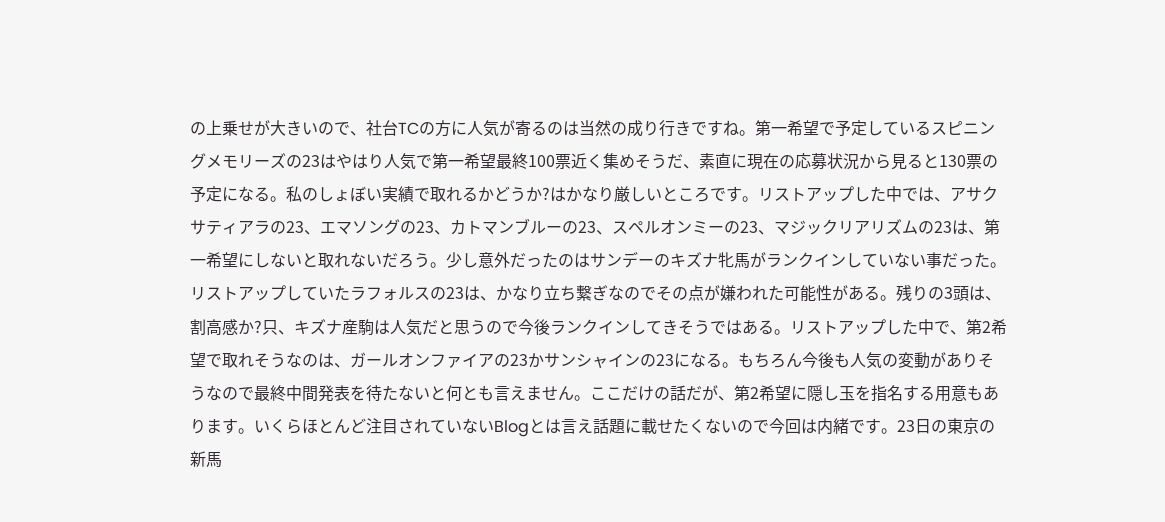の上乗せが大きいので、社台TCの方に人気が寄るのは当然の成り行きですね。第一希望で予定しているスピニングメモリーズの23はやはり人気で第一希望最終100票近く集めそうだ、素直に現在の応募状況から見ると130票の予定になる。私のしょぼい実績で取れるかどうか?はかなり厳しいところです。リストアップした中では、アサクサティアラの23、エマソングの23、カトマンブルーの23、スペルオンミーの23、マジックリアリズムの23は、第一希望にしないと取れないだろう。少し意外だったのはサンデーのキズナ牝馬がランクインしていない事だった。リストアップしていたラフォルスの23は、かなり立ち繋ぎなのでその点が嫌われた可能性がある。残りの3頭は、割高感か?只、キズナ産駒は人気だと思うので今後ランクインしてきそうではある。リストアップした中で、第2希望で取れそうなのは、ガールオンファイアの23かサンシャインの23になる。もちろん今後も人気の変動がありそうなので最終中間発表を待たないと何とも言えません。ここだけの話だが、第2希望に隠し玉を指名する用意もあります。いくらほとんど注目されていないBlogとは言え話題に載せたくないので今回は内緒です。23日の東京の新馬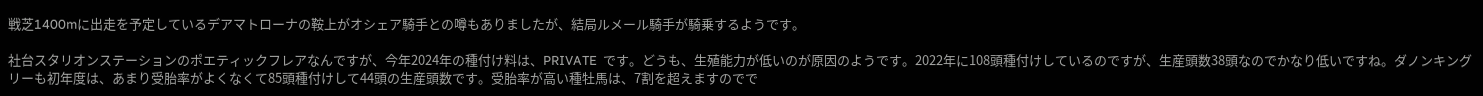戦芝1400mに出走を予定しているデアマトローナの鞍上がオシェア騎手との噂もありましたが、結局ルメール騎手が騎乗するようです。

社台スタリオンステーションのポエティックフレアなんですが、今年2024年の種付け料は、PRIVATE  です。どうも、生殖能力が低いのが原因のようです。2022年に108頭種付けしているのですが、生産頭数38頭なのでかなり低いですね。ダノンキングリーも初年度は、あまり受胎率がよくなくて85頭種付けして44頭の生産頭数です。受胎率が高い種牡馬は、7割を超えますのでで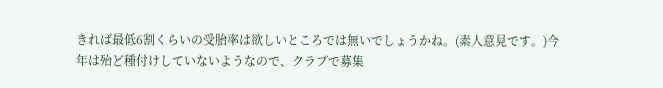きれば最低6割くらいの受胎率は欲しいところでは無いでしょうかね。(素人意見です。)今年は殆ど種付けしていないようなので、クラブで募集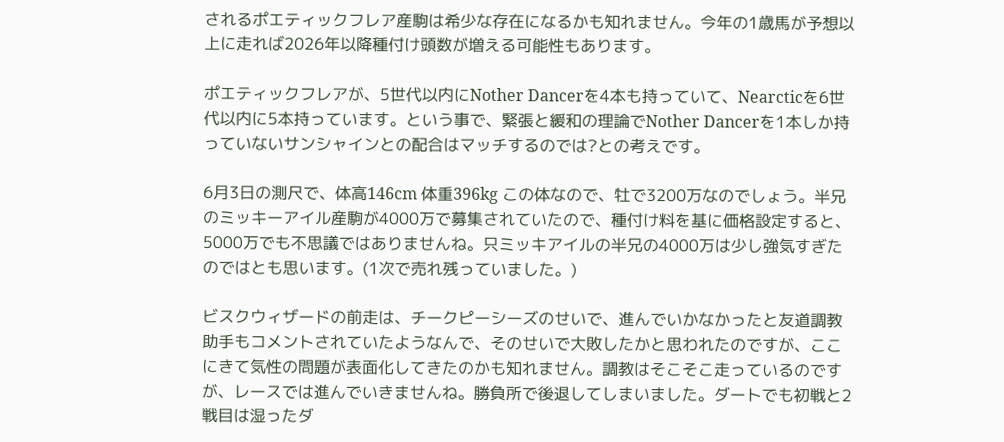されるポエティックフレア産駒は希少な存在になるかも知れません。今年の1歳馬が予想以上に走れば2026年以降種付け頭数が増える可能性もあります。

ポエティックフレアが、5世代以内にNother Dancerを4本も持っていて、Nearcticを6世代以内に5本持っています。という事で、緊張と緩和の理論でNother Dancerを1本しか持っていないサンシャインとの配合はマッチするのでは?との考えです。

6月3日の測尺で、体高146cm 体重396kg この体なので、牡で3200万なのでしょう。半兄のミッキーアイル産駒が4000万で募集されていたので、種付け料を基に価格設定すると、5000万でも不思議ではありませんね。只ミッキアイルの半兄の4000万は少し強気すぎたのではとも思います。(1次で売れ残っていました。)

ビスクウィザードの前走は、チークピーシーズのせいで、進んでいかなかったと友道調教助手もコメントされていたようなんで、そのせいで大敗したかと思われたのですが、ここにきて気性の問題が表面化してきたのかも知れません。調教はそこそこ走っているのですが、レースでは進んでいきませんね。勝負所で後退してしまいました。ダートでも初戦と2戦目は湿ったダ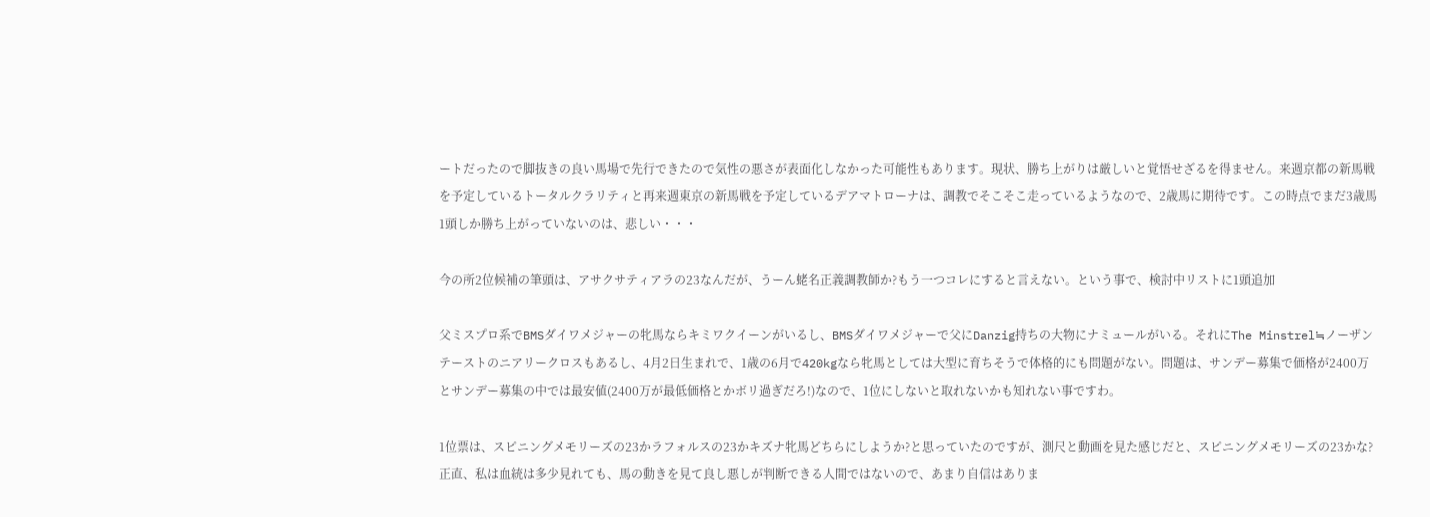ートだったので脚抜きの良い馬場で先行できたので気性の悪さが表面化しなかった可能性もあります。現状、勝ち上がりは厳しいと覚悟せざるを得ません。来週京都の新馬戦を予定しているトータルクラリティと再来週東京の新馬戦を予定しているデアマトローナは、調教でそこそこ走っているようなので、2歳馬に期待です。この時点でまだ3歳馬1頭しか勝ち上がっていないのは、悲しい・・・

今の所2位候補の筆頭は、アサクサティアラの23なんだが、うーん蛯名正義調教師か?もう一つコレにすると言えない。という事で、検討中リストに1頭追加

父ミスプロ系でBMSダイワメジャーの牝馬ならキミワクイーンがいるし、BMSダイワメジャーで父にDanzig持ちの大物にナミュールがいる。それにThe Minstrel≒ノーザンテーストのニアリークロスもあるし、4月2日生まれで、1歳の6月で420kgなら牝馬としては大型に育ちそうで体格的にも問題がない。問題は、サンデー募集で価格が2400万とサンデー募集の中では最安値(2400万が最低価格とかボリ過ぎだろ!)なので、1位にしないと取れないかも知れない事ですわ。

1位票は、スピニングメモリーズの23かラフォルスの23かキズナ牝馬どちらにしようか?と思っていたのですが、測尺と動画を見た感じだと、スピニングメモリーズの23かな?正直、私は血統は多少見れても、馬の動きを見て良し悪しが判断できる人間ではないので、あまり自信はありま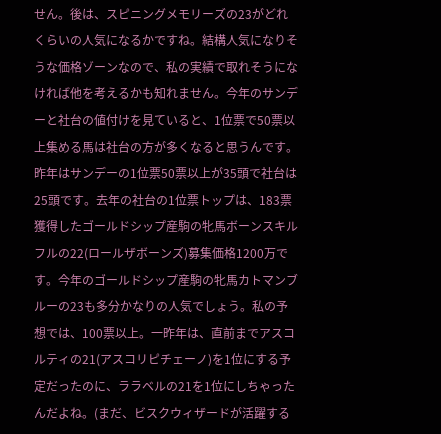せん。後は、スピニングメモリーズの23がどれくらいの人気になるかですね。結構人気になりそうな価格ゾーンなので、私の実績で取れそうになければ他を考えるかも知れません。今年のサンデーと社台の値付けを見ていると、1位票で50票以上集める馬は社台の方が多くなると思うんです。昨年はサンデーの1位票50票以上が35頭で社台は25頭です。去年の社台の1位票トップは、183票獲得したゴールドシップ産駒の牝馬ボーンスキルフルの22(ロールザボーンズ)募集価格1200万です。今年のゴールドシップ産駒の牝馬カトマンブルーの23も多分かなりの人気でしょう。私の予想では、100票以上。一昨年は、直前までアスコルティの21(アスコリピチェーノ)を1位にする予定だったのに、ララベルの21を1位にしちゃったんだよね。(まだ、ビスクウィザードが活躍する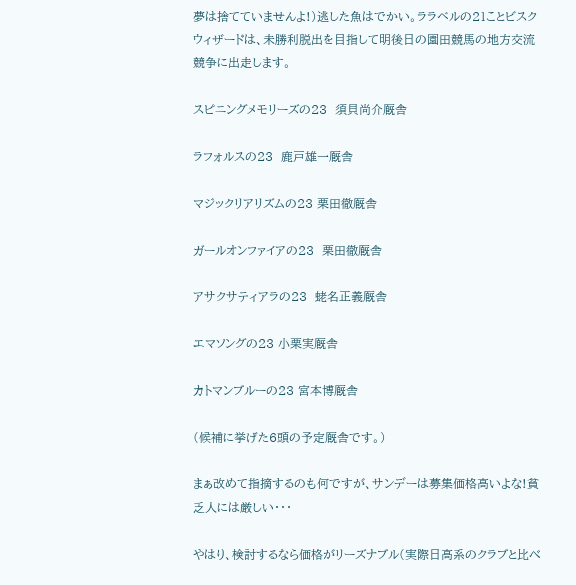夢は捨てていませんよ!)逃した魚はでかい。ララベルの21ことビスクウィザードは、未勝利脱出を目指して明後日の園田競馬の地方交流競争に出走します。

スピニングメモリーズの23  須貝尚介厩舎

ラフォルスの23  鹿戸雄一厩舎

マジックリアリズムの23 栗田徹厩舎

ガールオンファイアの23  栗田徹厩舎

アサクサティアラの23  蛯名正義厩舎

エマソングの23 小栗実厩舎

カトマンブルーの23 宮本博厩舎

(候補に挙げた6頭の予定厩舎です。)

まぁ改めて指摘するのも何ですが、サンデーは募集価格高いよな!貧乏人には厳しい・・・

やはり、検討するなら価格がリーズナブル(実際日高系のクラブと比べ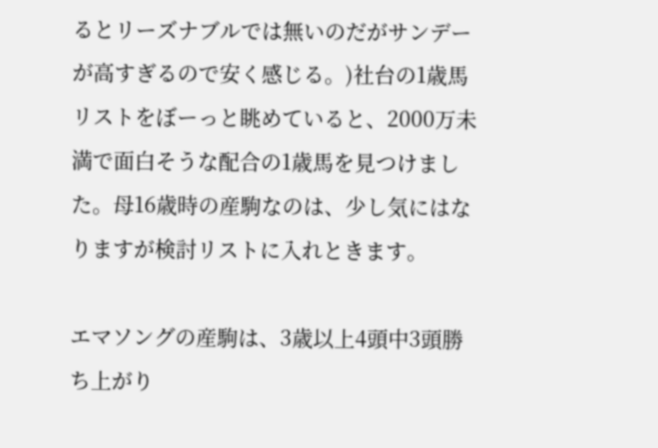るとリーズナブルでは無いのだがサンデーが高すぎるので安く感じる。)社台の1歳馬リストをぼーっと眺めていると、2000万未満で面白そうな配合の1歳馬を見つけました。母16歳時の産駒なのは、少し気にはなりますが検討リストに入れときます。

エマソングの産駒は、3歳以上4頭中3頭勝ち上がり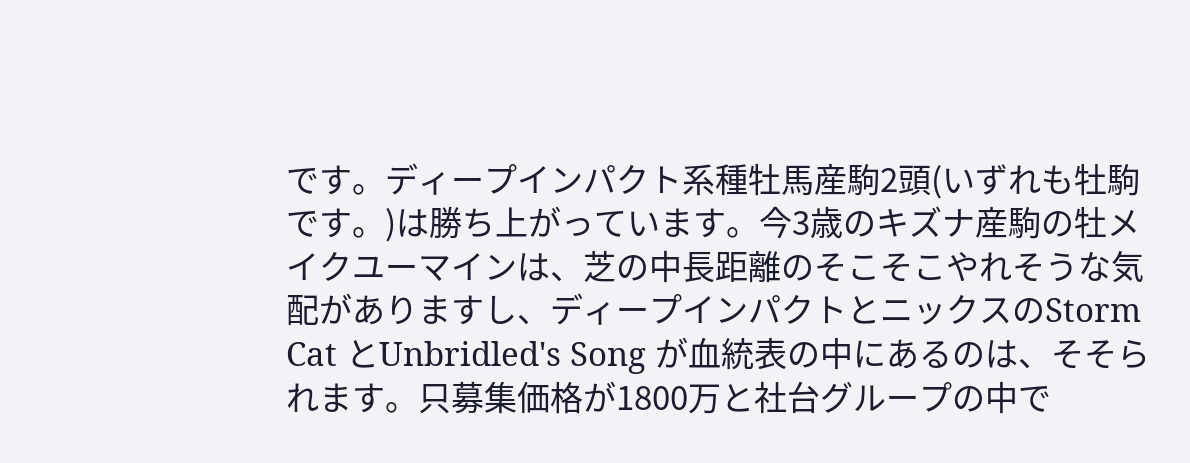です。ディープインパクト系種牡馬産駒2頭(いずれも牡駒です。)は勝ち上がっています。今3歳のキズナ産駒の牡メイクユーマインは、芝の中長距離のそこそこやれそうな気配がありますし、ディープインパクトとニックスのStorm Cat とUnbridled's Song が血統表の中にあるのは、そそられます。只募集価格が1800万と社台グループの中で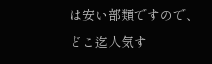は安い部類ですので、どこ迄人気す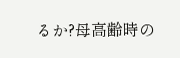るか?母高齢時の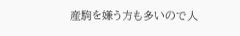産駒を嫌う方も多いので人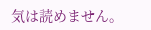気は読めません。